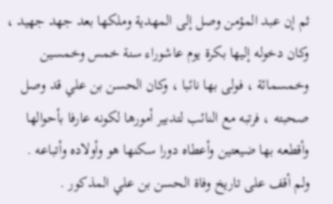ثم إن عبد المؤمن وصل إلى المهدية وملكها بعد جهد جهيد ، وكان دخوله إليها بكرة يوم عاشوراء سنة خمس وخمسين وخمسمائة ، فولى بها نائبا ، وكان الحسن بن علي قد وصل صحبته ، فرتبه مع النائب لتدبير أمورها لكونه عارفا بأحوالها وأقطعه بها ضيعتين وأعطاه دورا سكنها هو وأولاده وأتباعه .
ولم أقف على تاريخ وفاة الحسن بن علي المذكور .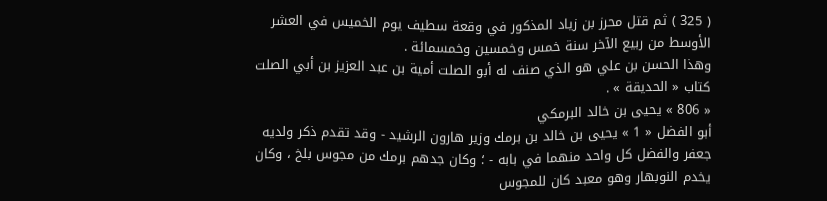( 325 ) ثم قتل محرز بن زياد المذكور في وقعة سطيف يوم الخميس في العشر الأوسط من ربيع الآخر سنة خمس وخمسين وخمسمائة .
وهذا الحسن بن علي هو الذي صنف له أبو الصلت أمية بن عبد العزيز بن أبي الصلت كتاب « الحديقة » .
« 806 » يحيى بن خالد البرمكي
أبو الفضل « 1 » يحيى بن خالد بن برمك وزير هارون الرشيد - وقد تقدم ذكر ولديه جعفر والفضل كل واحد منهما في بابه - ؛ وكان جدهم برمك من مجوس بلخ ، وكان يخدم النوبهار وهو معبد كان للمجوس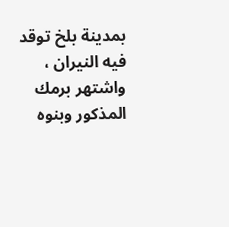بمدينة بلخ توقد فيه النيران ، واشتهر برمك المذكور وبنوه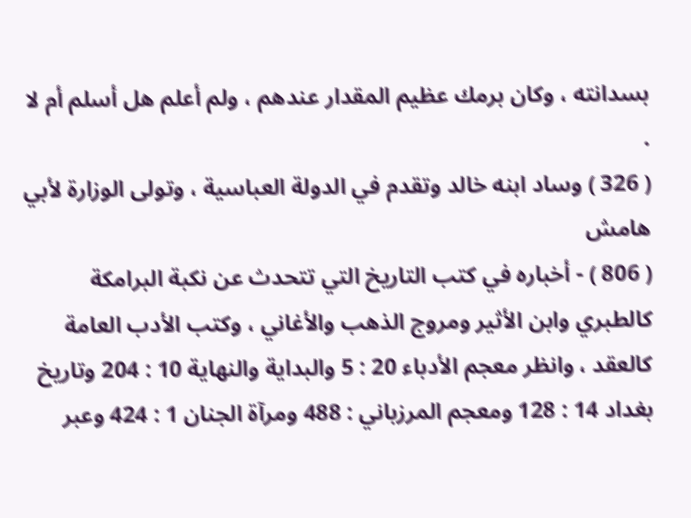بسدانته ، وكان برمك عظيم المقدار عندهم ، ولم أعلم هل أسلم أم لا .
( 326 ) وساد ابنه خالد وتقدم في الدولة العباسية ، وتولى الوزارة لأبي
هامش
( 806 ) - أخباره في كتب التاريخ التي تتحدث عن نكبة البرامكة كالطبري وابن الأثير ومروج الذهب والأغاني ، وكتب الأدب العامة كالعقد ، وانظر معجم الأدباء 20 : 5 والبداية والنهاية 10 : 204 وتاريخ بغداد 14 : 128 ومعجم المرزباني : 488 ومرآة الجنان 1 : 424 وعبر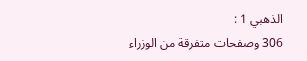الذهبي 1 :
306 وصفحات متفرقة من الوزراء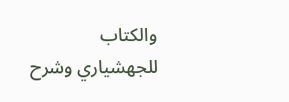والكتاب للجهشياري وشرح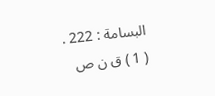البسامة : 222 .
( 1 ) ق ن ص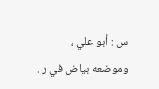س : أبو علي ، وموضعه بياض في ر .